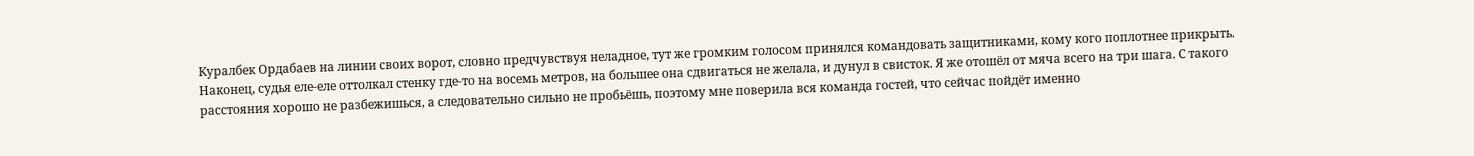Куралбек Ордабаев на линии своих ворот, словно предчувствуя неладное, тут же громким голосом принялся командовать защитниками, кому кого поплотнее прикрыть. Наконец, судья еле-еле оттолкал стенку где-то на восемь метров, на большее она сдвигаться не желала, и дунул в свисток. Я же отошёл от мяча всего на три шага. С такого расстояния хорошо не разбежишься, а следовательно сильно не пробьёшь, поэтому мне поверила вся команда гостей, что сейчас пойдёт именно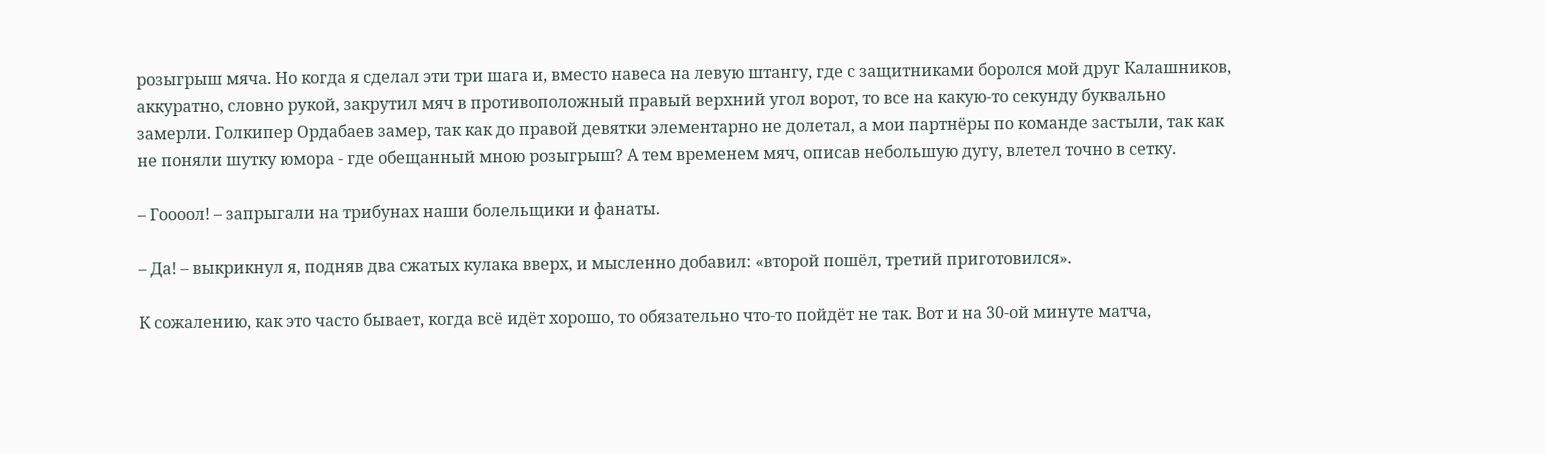розыгрыш мяча. Но когда я сделал эти три шага и, вместо навеса на левую штангу, где с защитниками боролся мой друг Калашников, аккуратно, словно рукой, закрутил мяч в противоположный правый верхний угол ворот, то все на какую-то секунду буквально замерли. Голкипер Ордабаев замер, так как до правой девятки элементарно не долетал, а мои партнёры по команде застыли, так как не поняли шутку юмора - где обещанный мною розыгрыш? А тем временем мяч, описав небольшую дугу, влетел точно в сетку.

– Гоооол! – запрыгали на трибунах наши болельщики и фанаты.

– Да! – выкрикнул я, подняв два сжатых кулака вверх, и мысленно добавил: «второй пошёл, третий приготовился».

К сожалению, как это часто бывает, когда всё идёт хорошо, то обязательно что-то пойдёт не так. Вот и на 30-ой минуте матча,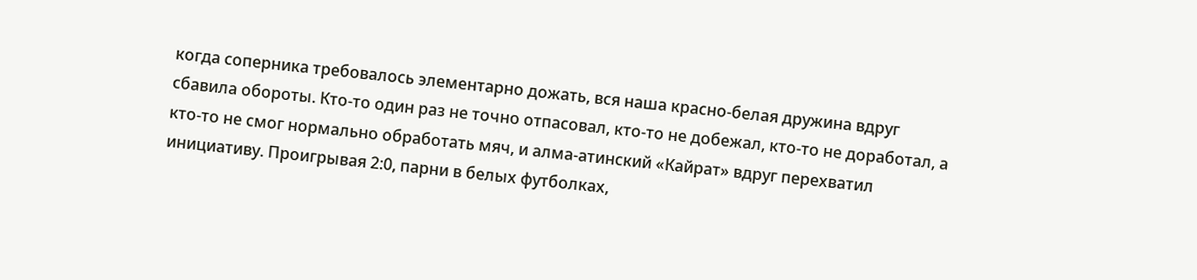когда соперника требовалось элементарно дожать, вся наша красно-белая дружина вдруг сбавила обороты. Кто-то один раз не точно отпасовал, кто-то не добежал, кто-то не доработал, а кто-то не смог нормально обработать мяч, и алма-атинский «Кайрат» вдруг перехватил инициативу. Проигрывая 2:0, парни в белых футболках,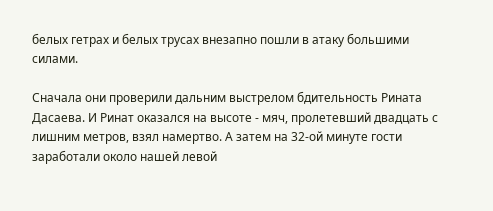белых гетрах и белых трусах внезапно пошли в атаку большими силами.

Сначала они проверили дальним выстрелом бдительность Рината Дасаева. И Ринат оказался на высоте - мяч, пролетевший двадцать с лишним метров, взял намертво. А затем на 32-ой минуте гости заработали около нашей левой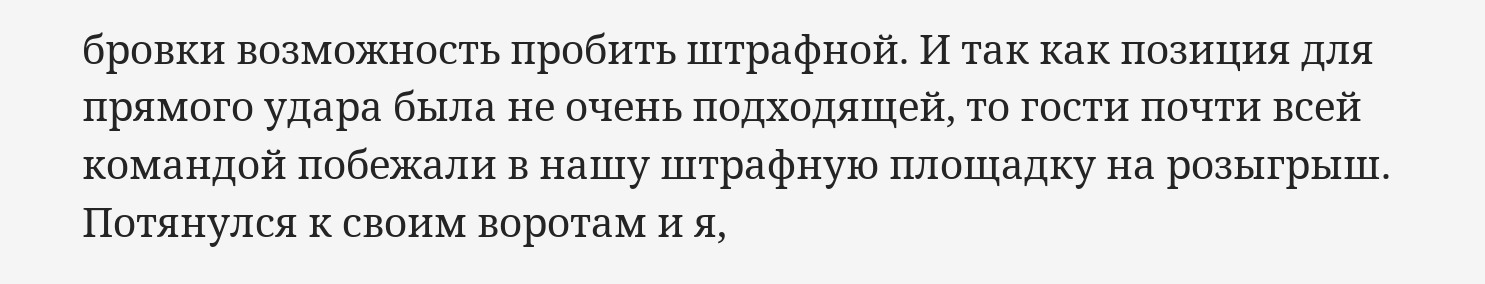бровки возможность пробить штрафной. И так как позиция для прямого удара была не очень подходящей, то гости почти всей командой побежали в нашу штрафную площадку на розыгрыш. Потянулся к своим воротам и я,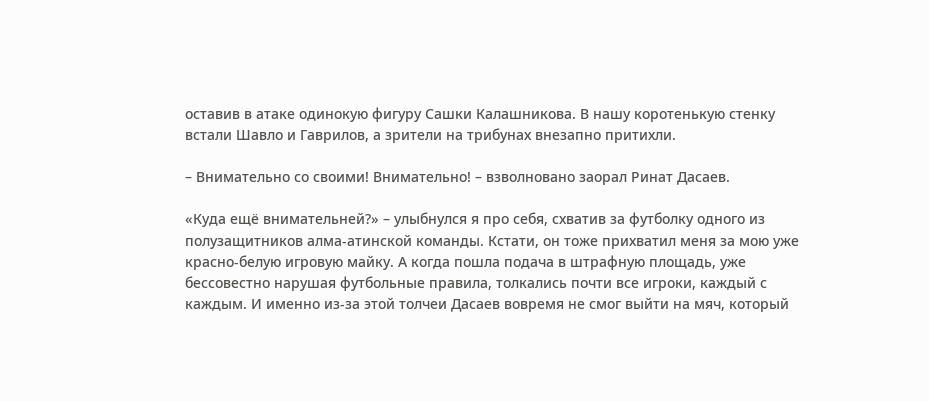оставив в атаке одинокую фигуру Сашки Калашникова. В нашу коротенькую стенку встали Шавло и Гаврилов, а зрители на трибунах внезапно притихли.

– Внимательно со своими! Внимательно! – взволновано заорал Ринат Дасаев.

«Куда ещё внимательней?» – улыбнулся я про себя, схватив за футболку одного из полузащитников алма-атинской команды. Кстати, он тоже прихватил меня за мою уже красно-белую игровую майку. А когда пошла подача в штрафную площадь, уже бессовестно нарушая футбольные правила, толкались почти все игроки, каждый с каждым. И именно из-за этой толчеи Дасаев вовремя не смог выйти на мяч, который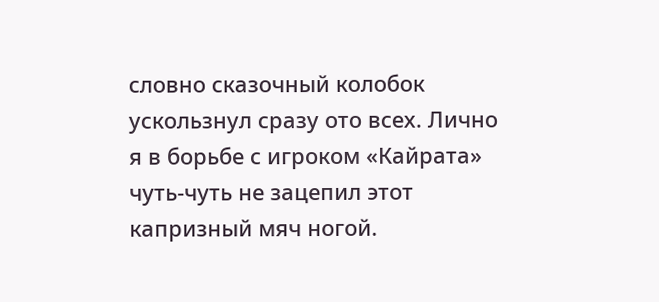словно сказочный колобок ускользнул сразу ото всех. Лично я в борьбе с игроком «Кайрата» чуть-чуть не зацепил этот капризный мяч ногой.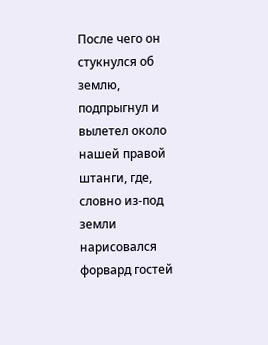После чего он стукнулся об землю, подпрыгнул и вылетел около нашей правой штанги, где, словно из-под земли нарисовался форвард гостей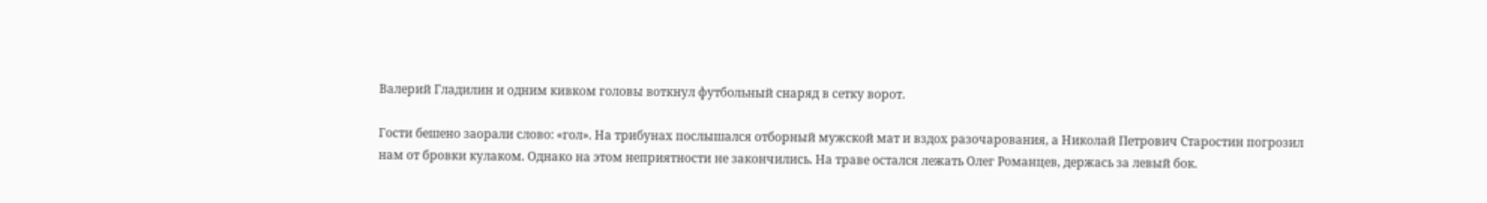Валерий Гладилин и одним кивком головы воткнул футбольный снаряд в сетку ворот.

Гости бешено заорали слово: «гол». На трибунах послышался отборный мужской мат и вздох разочарования, а Николай Петрович Старостин погрозил нам от бровки кулаком. Однако на этом неприятности не закончились. На траве остался лежать Олег Романцев, держась за левый бок.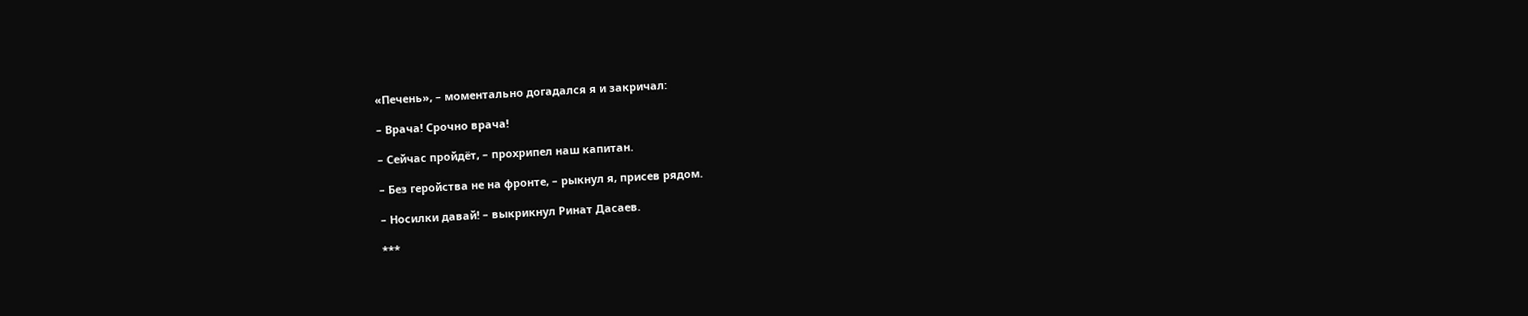«Печень», – моментально догадался я и закричал:

– Врача! Срочно врача!

– Сейчас пройдёт, – прохрипел наш капитан.

– Без геройства не на фронте, – рыкнул я, присев рядом.

– Носилки давай! – выкрикнул Ринат Дасаев.

***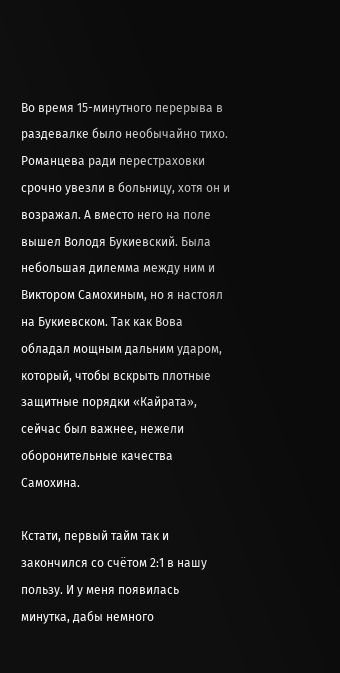Во время 15-минутного перерыва в раздевалке было необычайно тихо. Романцева ради перестраховки срочно увезли в больницу, хотя он и возражал. А вместо него на поле вышел Володя Букиевский. Была небольшая дилемма между ним и Виктором Самохиным, но я настоял на Букиевском. Так как Вова обладал мощным дальним ударом, который, чтобы вскрыть плотные защитные порядки «Кайрата», сейчас был важнее, нежели оборонительные качества Самохина.

Кстати, первый тайм так и закончился со счётом 2:1 в нашу пользу. И у меня появилась минутка, дабы немного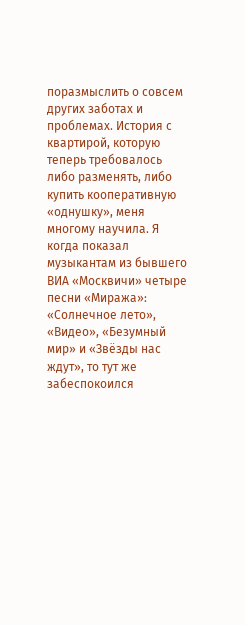поразмыслить о совсем других заботах и проблемах. История с квартирой, которую теперь требовалось либо разменять, либо купить кооперативную «однушку», меня многому научила. Я когда показал музыкантам из бывшего ВИА «Москвичи» четыре песни «Миража»: «Солнечное лето», «Видео», «Безумный мир» и «Звёзды нас ждут», то тут же забеспокоился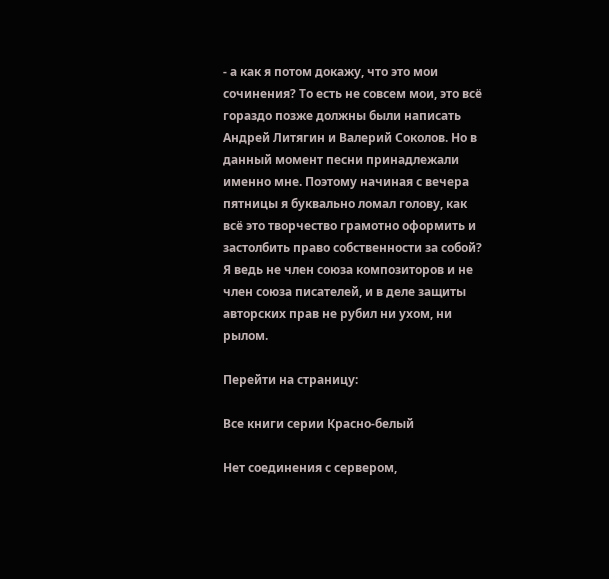- а как я потом докажу, что это мои сочинения? То есть не совсем мои, это всё гораздо позже должны были написать Андрей Литягин и Валерий Соколов. Но в данный момент песни принадлежали именно мне. Поэтому начиная с вечера пятницы я буквально ломал голову, как всё это творчество грамотно оформить и застолбить право собственности за собой? Я ведь не член союза композиторов и не член союза писателей, и в деле защиты авторских прав не рубил ни ухом, ни рылом.

Перейти на страницу:

Все книги серии Красно-белый

Нет соединения с сервером,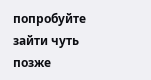попробуйте зайти чуть позже